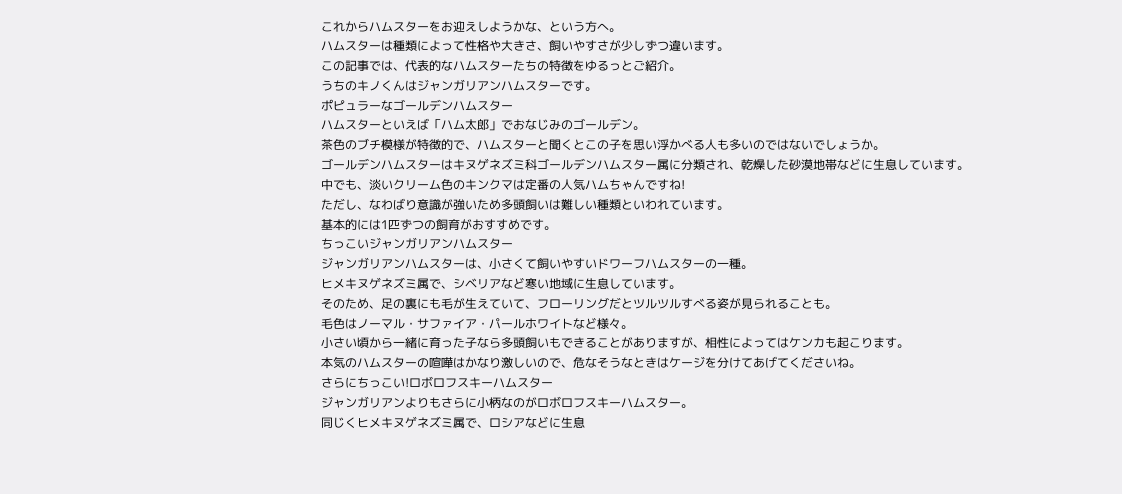これからハムスターをお迎えしようかな、という方へ。
ハムスターは種類によって性格や大きさ、飼いやすさが少しずつ違います。
この記事では、代表的なハムスターたちの特徴をゆるっとご紹介。
うちのキノくんはジャンガリアンハムスターです。
ポピュラーなゴールデンハムスター
ハムスターといえば「ハム太郎」でおなじみのゴールデン。
茶色のブチ模様が特徴的で、ハムスターと聞くとこの子を思い浮かべる人も多いのではないでしょうか。
ゴールデンハムスターはキヌゲネズミ科ゴールデンハムスター属に分類され、乾燥した砂漠地帯などに生息しています。
中でも、淡いクリーム色のキンクマは定番の人気ハムちゃんですね!
ただし、なわばり意識が強いため多頭飼いは難しい種類といわれています。
基本的には1匹ずつの飼育がおすすめです。
ちっこいジャンガリアンハムスター
ジャンガリアンハムスターは、小さくて飼いやすいドワーフハムスターの一種。
ヒメキヌゲネズミ属で、シベリアなど寒い地域に生息しています。
そのため、足の裏にも毛が生えていて、フローリングだとツルツルすべる姿が見られることも。
毛色はノーマル・サファイア・パールホワイトなど様々。
小さい頃から一緒に育った子なら多頭飼いもできることがありますが、相性によってはケンカも起こります。
本気のハムスターの喧嘩はかなり激しいので、危なそうなときはケージを分けてあげてくださいね。
さらにちっこい!ロボロフスキーハムスター
ジャンガリアンよりもさらに小柄なのがロボロフスキーハムスター。
同じくヒメキヌゲネズミ属で、ロシアなどに生息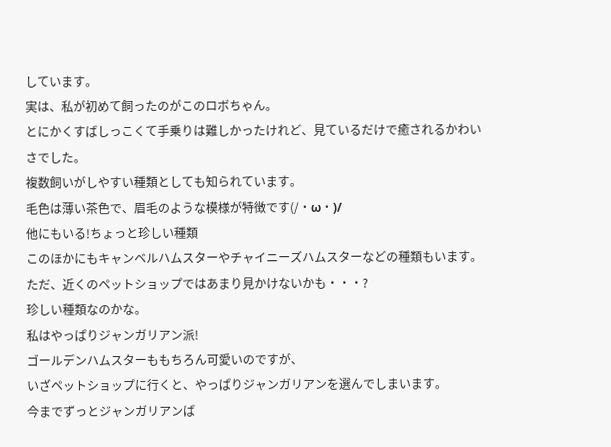しています。
実は、私が初めて飼ったのがこのロボちゃん。
とにかくすばしっこくて手乗りは難しかったけれど、見ているだけで癒されるかわいさでした。
複数飼いがしやすい種類としても知られています。
毛色は薄い茶色で、眉毛のような模様が特徴です(/・ω・)/
他にもいる!ちょっと珍しい種類
このほかにもキャンベルハムスターやチャイニーズハムスターなどの種類もいます。
ただ、近くのペットショップではあまり見かけないかも・・・?
珍しい種類なのかな。
私はやっぱりジャンガリアン派!
ゴールデンハムスターももちろん可愛いのですが、
いざペットショップに行くと、やっぱりジャンガリアンを選んでしまいます。
今までずっとジャンガリアンば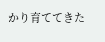かり育ててきた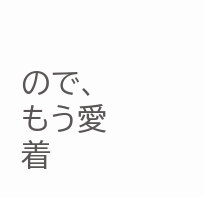ので、もう愛着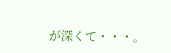が深くて・・・。